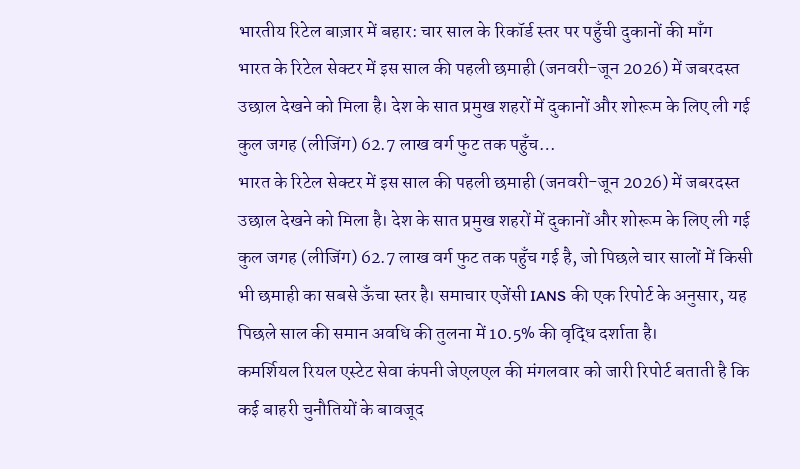भारतीय रिटेल बाज़ार में बहार: चार साल के रिकॉर्ड स्तर पर पहुँची दुकानों की माँग
भारत के रिटेल सेक्टर में इस साल की पहली छमाही (जनवरी-जून 2026) में जबरदस्त उछाल देखने को मिला है। देश के सात प्रमुख शहरों में दुकानों और शोरूम के लिए ली गई कुल जगह (लीजिंग) 62.7 लाख वर्ग फुट तक पहुँच…
भारत के रिटेल सेक्टर में इस साल की पहली छमाही (जनवरी-जून 2026) में जबरदस्त उछाल देखने को मिला है। देश के सात प्रमुख शहरों में दुकानों और शोरूम के लिए ली गई कुल जगह (लीजिंग) 62.7 लाख वर्ग फुट तक पहुँच गई है, जो पिछले चार सालों में किसी भी छमाही का सबसे ऊँचा स्तर है। समाचार एजेंसी IANS की एक रिपोर्ट के अनुसार, यह पिछले साल की समान अवधि की तुलना में 10.5% की वृद्धि दर्शाता है।
कमर्शियल रियल एस्टेट सेवा कंपनी जेएलएल की मंगलवार को जारी रिपोर्ट बताती है कि कई बाहरी चुनौतियों के बावजूद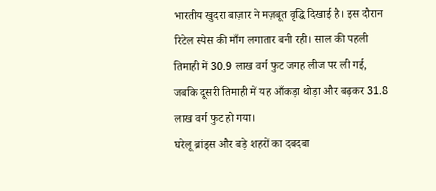भारतीय खुदरा बाज़ार ने मज़बूत वृद्धि दिखाई है। इस दौरान रिटेल स्पेस की माँग लगातार बनी रही। साल की पहली तिमाही में 30.9 लाख वर्ग फुट जगह लीज पर ली गई, जबकि दूसरी तिमाही में यह आँकड़ा थोड़ा और बढ़कर 31.8 लाख वर्ग फुट हो गया।
घरेलू ब्रांड्स और बड़े शहरों का दबदबा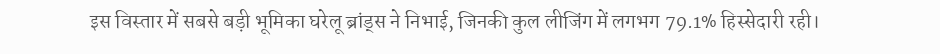इस विस्तार में सबसे बड़ी भूमिका घरेलू ब्रांड्स ने निभाई, जिनकी कुल लीजिंग में लगभग 79.1% हिस्सेदारी रही।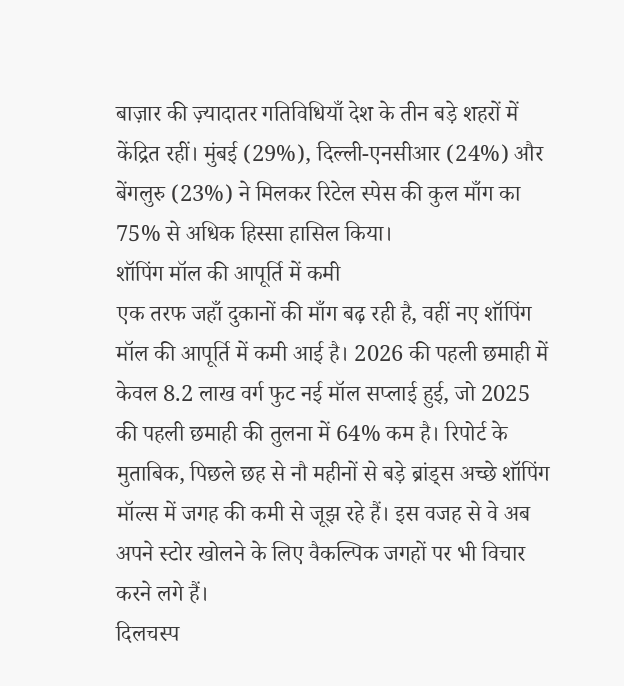बाज़ार की ज़्यादातर गतिविधियाँ देश के तीन बड़े शहरों में केंद्रित रहीं। मुंबई (29%), दिल्ली-एनसीआर (24%) और बेंगलुरु (23%) ने मिलकर रिटेल स्पेस की कुल माँग का 75% से अधिक हिस्सा हासिल किया।
शॉपिंग मॉल की आपूर्ति में कमी
एक तरफ जहाँ दुकानों की माँग बढ़ रही है, वहीं नए शॉपिंग मॉल की आपूर्ति में कमी आई है। 2026 की पहली छमाही में केवल 8.2 लाख वर्ग फुट नई मॉल सप्लाई हुई, जो 2025 की पहली छमाही की तुलना में 64% कम है। रिपोर्ट के मुताबिक, पिछले छह से नौ महीनों से बड़े ब्रांड्स अच्छे शॉपिंग मॉल्स में जगह की कमी से जूझ रहे हैं। इस वजह से वे अब अपने स्टोर खोलने के लिए वैकल्पिक जगहों पर भी विचार करने लगे हैं।
दिलचस्प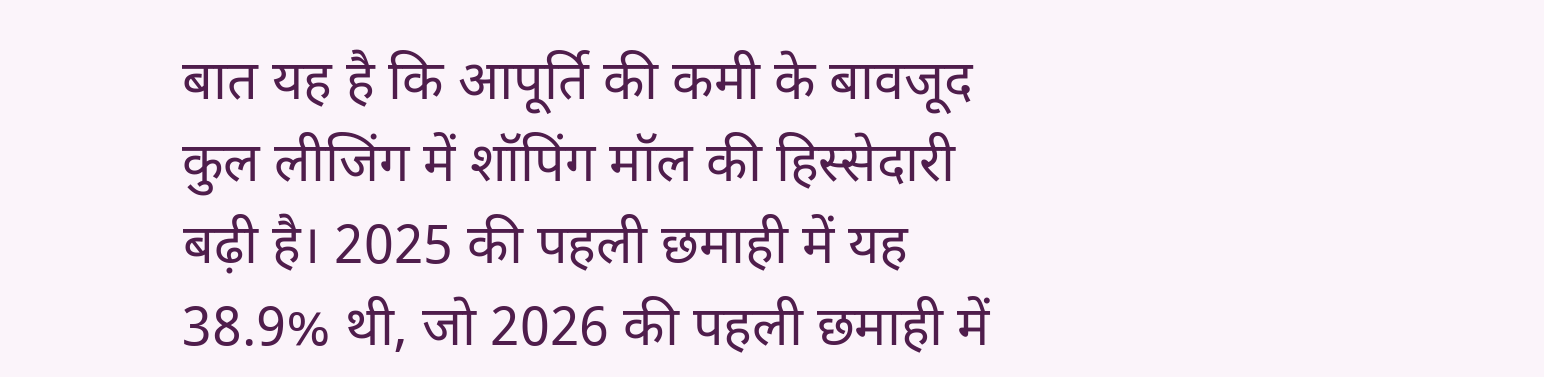बात यह है कि आपूर्ति की कमी के बावजूद कुल लीजिंग में शॉपिंग मॉल की हिस्सेदारी बढ़ी है। 2025 की पहली छमाही में यह 38.9% थी, जो 2026 की पहली छमाही में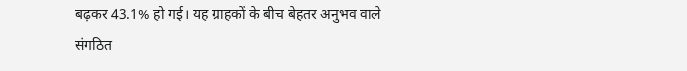बढ़कर 43.1% हो गई। यह ग्राहकों के बीच बेहतर अनुभव वाले संगठित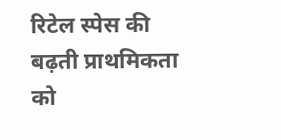रिटेल स्पेस की बढ़ती प्राथमिकता को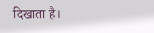दिखाता है।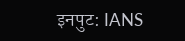इनपुट: IANS